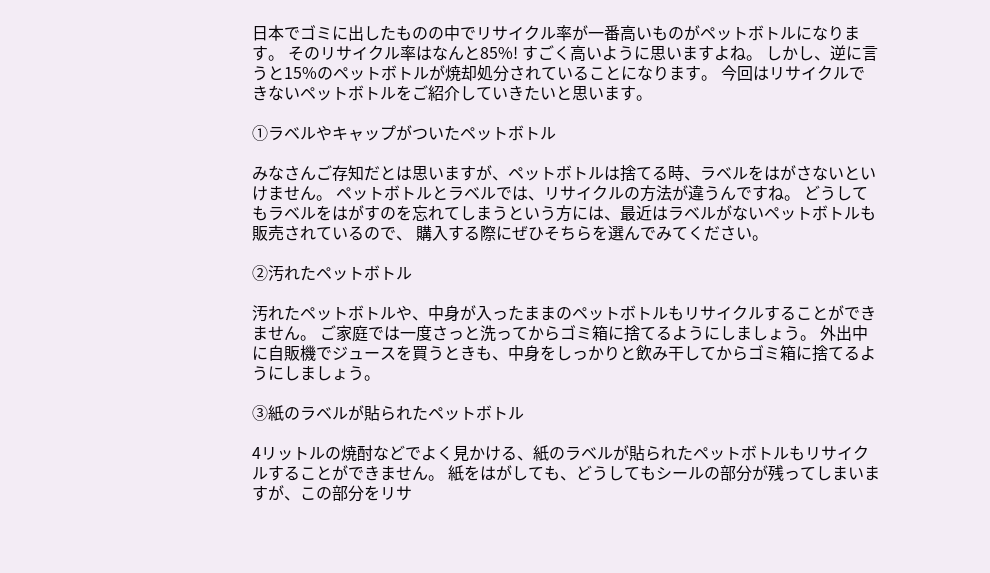日本でゴミに出したものの中でリサイクル率が一番高いものがペットボトルになります。 そのリサイクル率はなんと85%! すごく高いように思いますよね。 しかし、逆に言うと15%のペットボトルが焼却処分されていることになります。 今回はリサイクルできないペットボトルをご紹介していきたいと思います。

①ラベルやキャップがついたペットボトル

みなさんご存知だとは思いますが、ペットボトルは捨てる時、ラベルをはがさないといけません。 ペットボトルとラベルでは、リサイクルの方法が違うんですね。 どうしてもラベルをはがすのを忘れてしまうという方には、最近はラベルがないペットボトルも販売されているので、 購入する際にぜひそちらを選んでみてください。

②汚れたペットボトル

汚れたペットボトルや、中身が入ったままのペットボトルもリサイクルすることができません。 ご家庭では一度さっと洗ってからゴミ箱に捨てるようにしましょう。 外出中に自販機でジュースを買うときも、中身をしっかりと飲み干してからゴミ箱に捨てるようにしましょう。

③紙のラベルが貼られたペットボトル

4リットルの焼酎などでよく見かける、紙のラベルが貼られたペットボトルもリサイクルすることができません。 紙をはがしても、どうしてもシールの部分が残ってしまいますが、この部分をリサ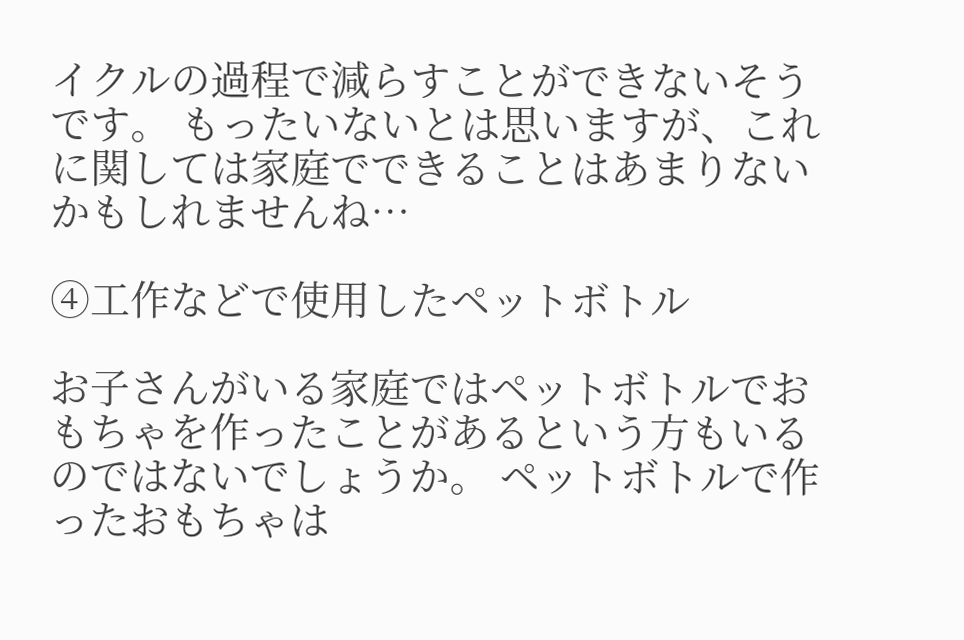イクルの過程で減らすことができないそうです。 もったいないとは思いますが、これに関しては家庭でできることはあまりないかもしれませんね…

④工作などで使用したペットボトル

お子さんがいる家庭ではペットボトルでおもちゃを作ったことがあるという方もいるのではないでしょうか。 ペットボトルで作ったおもちゃは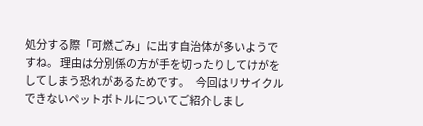処分する際「可燃ごみ」に出す自治体が多いようですね。 理由は分別係の方が手を切ったりしてけがをしてしまう恐れがあるためです。   今回はリサイクルできないペットボトルについてご紹介しまし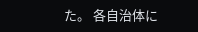た。 各自治体に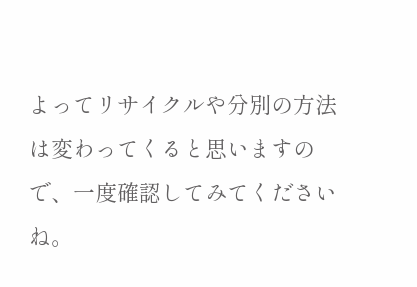よってリサイクルや分別の方法は変わってくると思いますので、一度確認してみてくださいね。